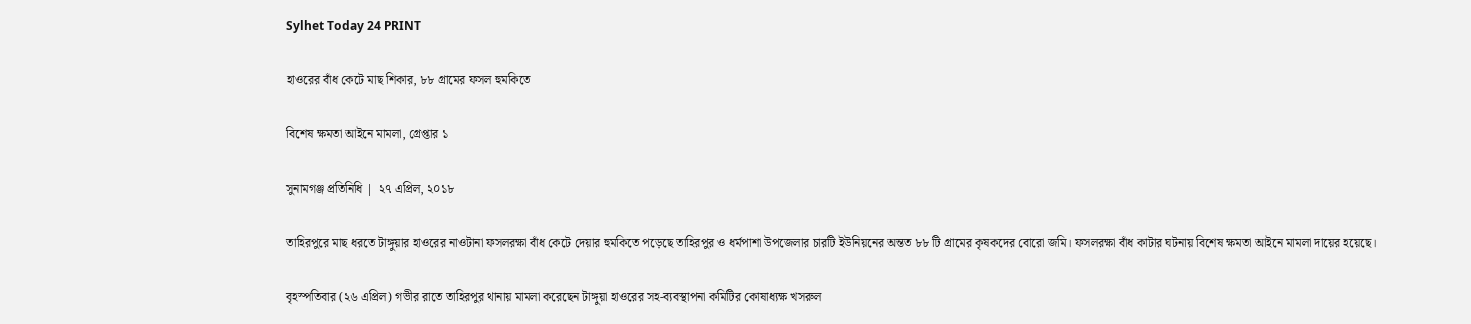Sylhet Today 24 PRINT

হাওরের বাঁধ কেটে মাছ শিকার, ৮৮ গ্রামের ফসল হুমকিতে

বিশেষ ক্ষমতা আইনে মামলা, গ্রেপ্তার ১

সুনামগঞ্জ প্রতিনিধি |  ২৭ এপ্রিল, ২০১৮

তাহিরপুরে মাছ ধরতে টাঙ্গুয়ার হাওরের নাওটানা ফসলরক্ষা বাঁধ কেটে দেয়ার হুমকিতে পড়েছে তাহিরপুর ও ধর্মপাশা উপজেলার চারটি ইউনিয়নের অন্তত ৮৮ টি গ্রামের কৃষকদের বোরো জমি। ফসলরক্ষা বাঁধ কাটার ঘটনায় বিশেষ ক্ষমতা আইনে মামলা দায়ের হয়েছে।

বৃহস্পতিবার (২৬ এপ্রিল) গভীর রাতে তাহিরপুর থানায় মামলা করেছেন টাঙ্গুয়া হাওরের সহ-ব্যবস্থাপনা কমিটির কোষাধ্যক্ষ খসরুল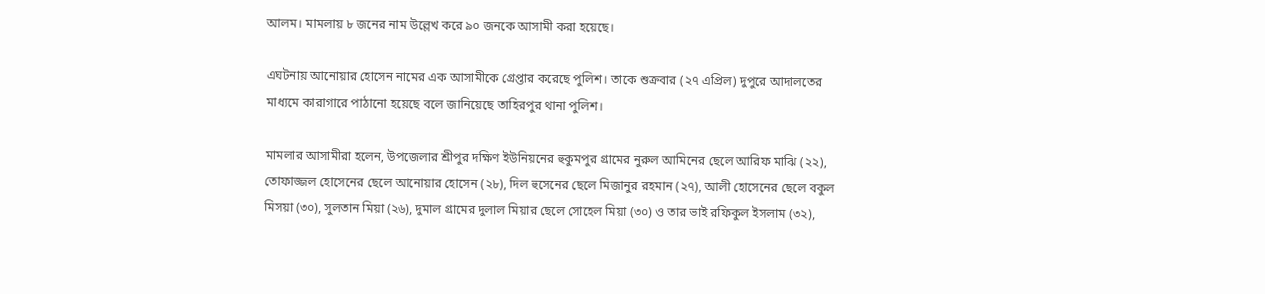আলম। মামলায় ৮ জনের নাম উল্লেখ করে ৯০ জনকে আসামী করা হয়েছে।

এঘটনায় আনোয়ার হোসেন নামের এক আসামীকে গ্রেপ্তার করেছে পুলিশ। তাকে শুক্রবার (২৭ এপ্রিল) দুপুরে আদালতের মাধ্যমে কারাগারে পাঠানো হয়েছে বলে জানিয়েছে তাহিরপুর থানা পুলিশ।

মামলার আসামীরা হলেন, উপজেলার শ্রীপুর দক্ষিণ ইউনিয়নের হুকুমপুর গ্রামের নুরুল আমিনের ছেলে আরিফ মাঝি (২২), তোফাজ্জল হোসেনের ছেলে আনোয়ার হোসেন (২৮), দিল হুসেনের ছেলে মিজানুর রহমান (২৭), আলী হোসেনের ছেলে বকুল মিসয়া (৩০), সুলতান মিয়া (২৬), দুমাল গ্রামের দুলাল মিয়ার ছেলে সোহেল মিয়া (৩০) ও তার ভাই রফিকুল ইসলাম (৩২),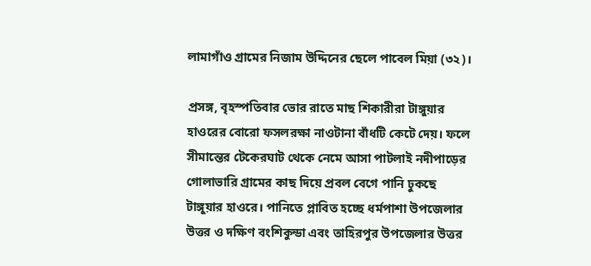লামাগাঁও গ্রামের নিজাম উদ্দিনের ছেলে পাবেল মিয়া (৩২)।

প্রসঙ্গ, বৃহস্পতিবার ভোর রাতে মাছ শিকারীরা টাঙ্গুয়ার হাওরের বোরো ফসলরক্ষা নাওটানা বাঁধটি কেটে দেয়। ফলে সীমান্তের টেকেরঘাট থেকে নেমে আসা পাটলাই নদীপাড়ের গোলাভারি গ্রামের কাছ দিয়ে প্রবল বেগে পানি ঢুকছে টাঙ্গুয়ার হাওরে। পানিতে প্লাবিত হচ্ছে ধর্মপাশা উপজেলার উত্তর ও দক্ষিণ বংশিকুন্ডা এবং তাহিরপুর উপজেলার উত্তর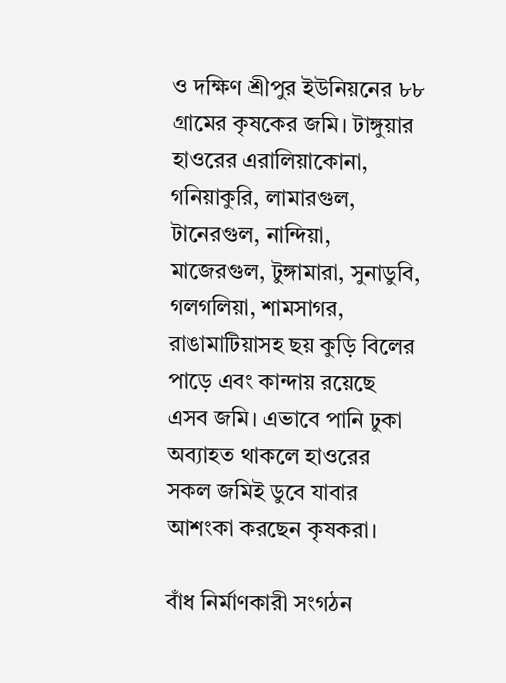ও দক্ষিণ শ্রীপুর ইউনিয়নের ৮৮ গ্রামের কৃষকের জমি। টাঙ্গুয়ার হাওরের এরালিয়াকোনা, গনিয়াকুরি, লামারগুল, টানেরগুল, নান্দিয়া, মাজেরগুল, টুঙ্গামারা, সুনাডুবি, গলগলিয়া, শামসাগর, রাঙামাটিয়াসহ ছয় কুড়ি বিলের পাড়ে এবং কান্দায় রয়েছে এসব জমি। এভাবে পানি ঢুকা অব্যাহত থাকলে হাওরের সকল জমিই ডুবে যাবার আশংকা করছেন কৃষকরা।

বাঁধ নির্মাণকারী সংগঠন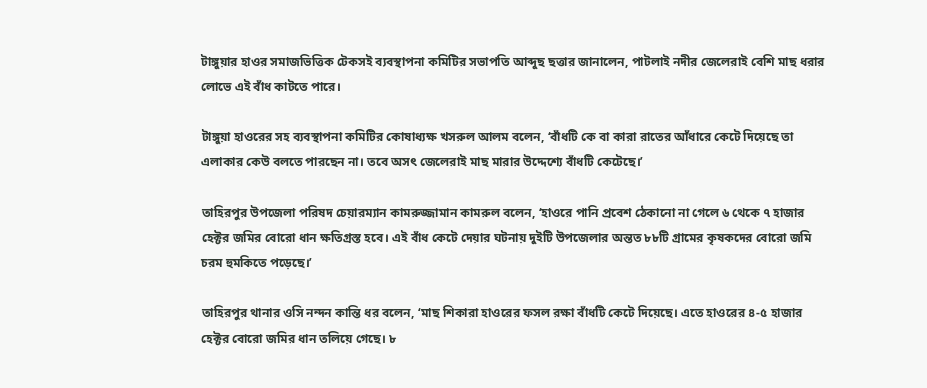টাঙ্গুয়ার হাওর সমাজভিত্তিক টেকসই ব্যবস্থাপনা কমিটির সভাপতি আব্দুছ ছত্তার জানালেন, পাটলাই নদীর জেলেরাই বেশি মাছ ধরার লোভে এই বাঁধ কাটতে পারে।

টাঙ্গুয়া হাওরের সহ ব্যবস্থাপনা কমিটির কোষাধ্যক্ষ খসরুল আলম বলেন, ‘বাঁধটি কে বা কারা রাতের আঁধারে কেটে দিয়েছে তা এলাকার কেউ বলতে পারছেন না। তবে অসৎ জেলেরাই মাছ মারার উদ্দেশ্যে বাঁধটি কেটেছে।’

তাহিরপুর উপজেলা পরিষদ চেয়ারম্যান কামরুজ্জামান কামরুল বলেন, ‘হাওরে পানি প্রবেশ ঠেকানো না গেলে ৬ থেকে ৭ হাজার হেক্টর জমির বোরো ধান ক্ষতিগ্রস্ত হবে। এই বাঁধ কেটে দেয়ার ঘটনায় দুইটি উপজেলার অন্তত ৮৮টি গ্রামের কৃষকদের বোরো জমি চরম হুমকিতে পড়েছে।’

তাহিরপুর থানার ওসি নন্দন কান্তি ধর বলেন, ‘মাছ শিকারা হাওরের ফসল রক্ষা বাঁধটি কেটে দিয়েছে। এতে হাওরের ৪-৫ হাজার হেক্টর বোরো জমির ধান তলিয়ে গেছে। ৮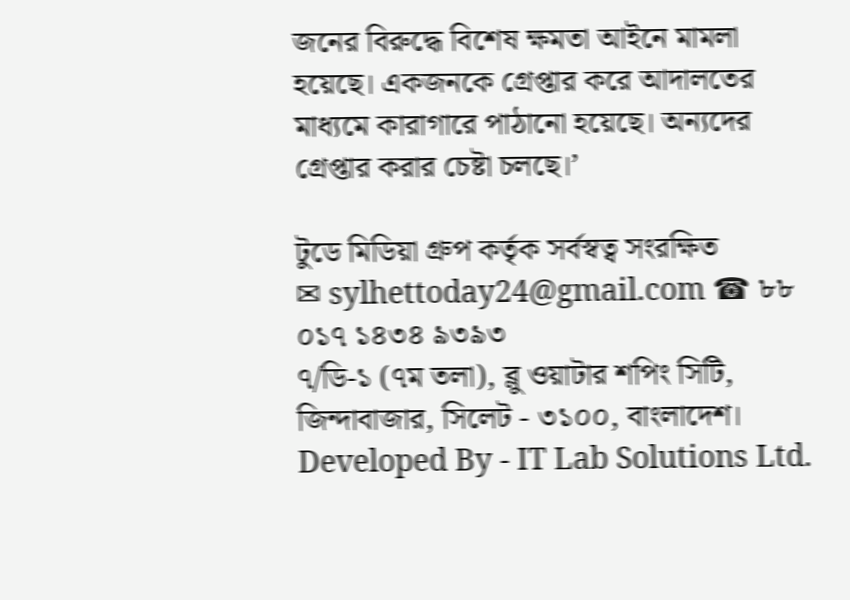জনের বিরুদ্ধে বিশেষ ক্ষমতা আইনে মামলা হয়েছে। একজনকে গ্রেপ্তার করে আদালতের মাধ্যমে কারাগারে পাঠানো হয়েছে। অন্যদের গ্রেপ্তার করার চেষ্টা চলছে।’

টুডে মিডিয়া গ্রুপ কর্তৃক সর্বস্বত্ব সংরক্ষিত
✉ sylhettoday24@gmail.com ☎ ৮৮ ০১৭ ১৪৩৪ ৯৩৯৩
৭/ডি-১ (৭ম তলা), ব্লু ওয়াটার শপিং সিটি,
জিন্দাবাজার, সিলেট - ৩১০০, বাংলাদেশ।
Developed By - IT Lab Solutions Ltd.